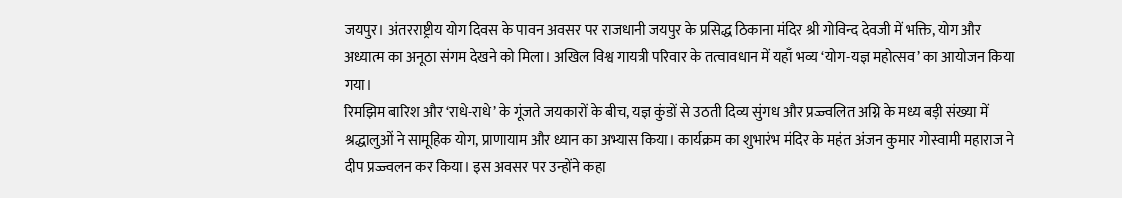जयपुर। अंतरराष्ट्रीय योग दिवस के पावन अवसर पर राजधानी जयपुर के प्रसिद्ध ठिकाना मंदिर श्री गोविन्द देवजी में भक्ति, योग और अध्यात्म का अनूठा संगम देखने को मिला। अखिल विश्व गायत्री परिवार के तत्वावधान में यहाँ भव्य ‘योग-यज्ञ महोत्सव’ का आयोजन किया गया।
रिमझिम बारिश और ‘राधे-राधे’ के गूंजते जयकारों के बीच, यज्ञ कुंडों से उठती दिव्य सुंगध और प्रज्ज्वलित अग्नि के मध्य बड़ी संख्या में श्रद्धालुओं ने सामूहिक योग, प्राणायाम और ध्यान का अभ्यास किया। कार्यक्रम का शुभारंभ मंदिर के महंत अंजन कुमार गोस्वामी महाराज ने दीप प्रज्ज्वलन कर किया। इस अवसर पर उन्होंने कहा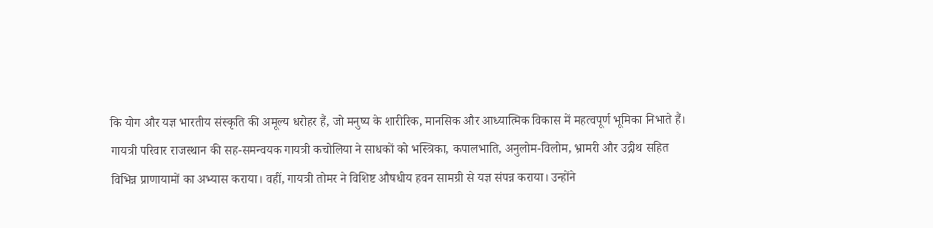कि योग और यज्ञ भारतीय संस्कृति की अमूल्य धरोहर हैं, जो मनुष्य के शारीरिक, मानसिक और आध्यात्मिक विकास में महत्वपूर्ण भूमिका निभाते हैं।
गायत्री परिवार राजस्थान की सह-समन्वयक गायत्री कचोलिया ने साधकों को भस्त्रिका, कपालभाति, अनुलोम-विलोम, भ्रामरी और उद्गीथ सहित विभिन्न प्राणायामों का अभ्यास कराया। वहीं, गायत्री तोमर ने विशिष्ट औषधीय हवन सामग्री से यज्ञ संपन्न कराया। उन्होंने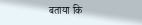बताया कि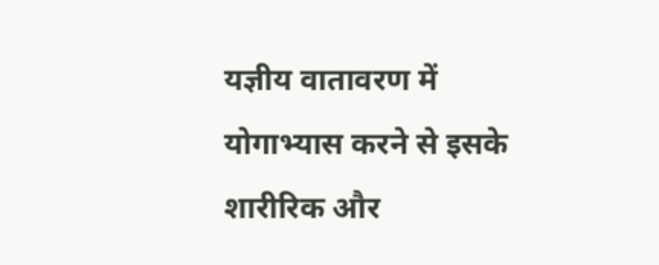यज्ञीय वातावरण में योगाभ्यास करने से इसके शारीरिक और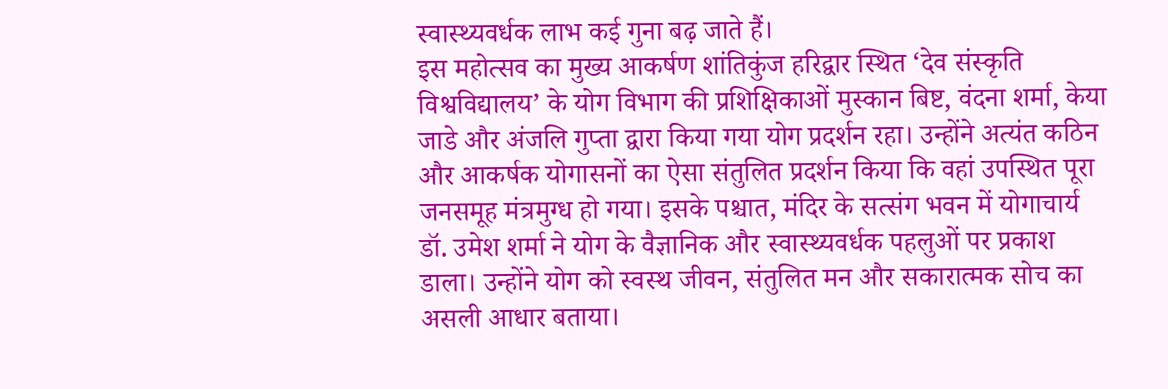स्वास्थ्यवर्धक लाभ कई गुना बढ़ जाते हैं।
इस महोत्सव का मुख्य आकर्षण शांतिकुंज हरिद्वार स्थित ‘देव संस्कृति विश्वविद्यालय’ के योग विभाग की प्रशिक्षिकाओं मुस्कान बिष्ट, वंदना शर्मा, केया जाडे और अंजलि गुप्ता द्वारा किया गया योग प्रदर्शन रहा। उन्होंने अत्यंत कठिन और आकर्षक योगासनों का ऐसा संतुलित प्रदर्शन किया कि वहां उपस्थित पूरा जनसमूह मंत्रमुग्ध हो गया। इसके पश्चात, मंदिर के सत्संग भवन में योगाचार्य डॉ. उमेश शर्मा ने योग के वैज्ञानिक और स्वास्थ्यवर्धक पहलुओं पर प्रकाश डाला। उन्होंने योग को स्वस्थ जीवन, संतुलित मन और सकारात्मक सोच का असली आधार बताया।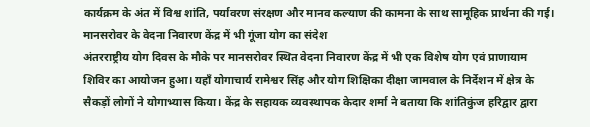कार्यक्रम के अंत में विश्व शांति, पर्यावरण संरक्षण और मानव कल्याण की कामना के साथ सामूहिक प्रार्थना की गई।
मानसरोवर के वेदना निवारण केंद्र में भी गूंजा योग का संदेश
अंतरराष्ट्रीय योग दिवस के मौके पर मानसरोवर स्थित वेदना निवारण केंद्र में भी एक विशेष योग एवं प्राणायाम शिविर का आयोजन हुआ। यहाँ योगाचार्य रामेश्वर सिंह और योग शिक्षिका दीक्षा जामवाल के निर्देशन में क्षेत्र के सैकड़ों लोगों ने योगाभ्यास किया। केंद्र के सहायक व्यवस्थापक केदार शर्मा ने बताया कि शांतिकुंज हरिद्वार द्वारा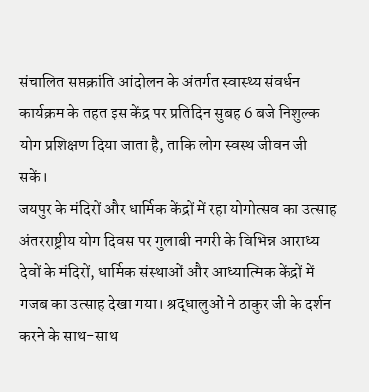संचालित सप्तक्रांति आंदोलन के अंतर्गत स्वास्थ्य संवर्धन कार्यक्रम के तहत इस केंद्र पर प्रतिदिन सुबह 6 बजे निशुल्क योग प्रशिक्षण दिया जाता है, ताकि लोग स्वस्थ जीवन जी सकें।
जयपुर के मंदिरों और धार्मिक केंद्रों में रहा योगोत्सव का उत्साह
अंतरराष्ट्रीय योग दिवस पर गुलाबी नगरी के विभिन्न आराध्य देवों के मंदिरों, धार्मिक संस्थाओं और आध्यात्मिक केंद्रों में गजब का उत्साह देखा गया। श्रद्धालुओं ने ठाकुर जी के दर्शन करने के साथ-साथ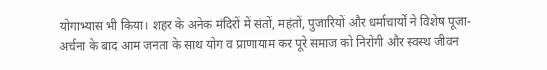योगाभ्यास भी किया। शहर के अनेक मंदिरों में संतों, महंतों, पुजारियों और धर्माचार्यों ने विशेष पूजा-अर्चना के बाद आम जनता के साथ योग व प्राणायाम कर पूरे समाज को निरोगी और स्वस्थ जीवन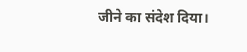जीने का संदेश दिया।